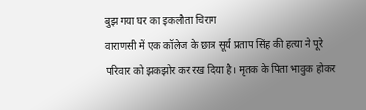बुझ गया घर का इकलौता चिराग
वाराणसी में एक कॉलेज के छात्र सूर्य प्रताप सिंह की हत्या ने पूरे परिवार को झकझोर कर रख दिया है। मृतक के पिता भावुक होकर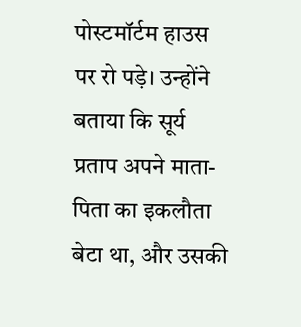पोस्टमॉर्टम हाउस पर रो पड़े। उन्होंने बताया कि सूर्य प्रताप अपने माता-पिता का इकलौता बेटा था, और उसकी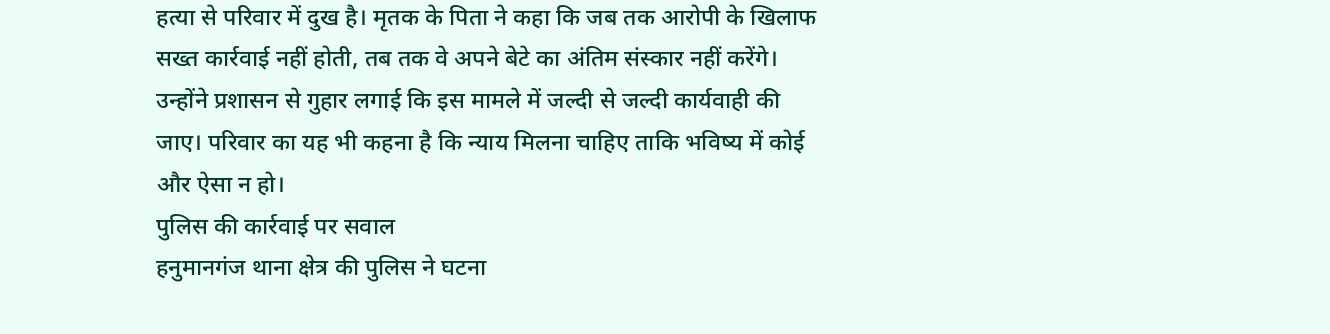हत्या से परिवार में दुख है। मृतक के पिता ने कहा कि जब तक आरोपी के खिलाफ सख्त कार्रवाई नहीं होती, तब तक वे अपने बेटे का अंतिम संस्कार नहीं करेंगे। उन्होंने प्रशासन से गुहार लगाई कि इस मामले में जल्दी से जल्दी कार्यवाही की जाए। परिवार का यह भी कहना है कि न्याय मिलना चाहिए ताकि भविष्य में कोई और ऐसा न हो।
पुलिस की कार्रवाई पर सवाल
हनुमानगंज थाना क्षेत्र की पुलिस ने घटना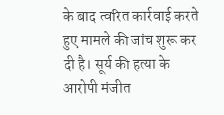के बाद त्वरित कार्रवाई करते हुए मामले की जांच शुरू कर दी है। सूर्य की हत्या के आरोपी मंजीत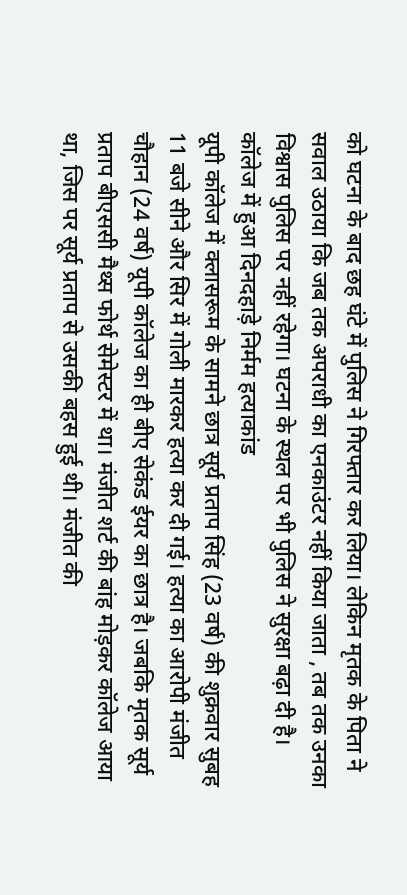को घटना के बाद छह घंटे में पुलिस ने गिरफ्तार कर लिया। लेकिन मृतक के पिता ने सवाल उठाया कि जब तक अपराधी का एनकाउंटर नहीं किया जाता , तब तक उनका विश्वास पुलिस पर नहीं रहेगा। घटना के स्थल पर भी पुलिस ने सुरक्षा बढ़ा दी है।
कॉलेज में हुआ दिनदहाड़े निर्मम हत्याकांड
यूपी कॉलेज में क्लासरूम के सामने छात्र सूर्य प्रताप सिंह (23 वर्ष) की शुक्रवार सुबह 11 बजे सीने और सिर में गोली मारकर हत्या कर दी गई। हत्या का आरोपी मंजीत चौहान (24 वर्ष) यूपी कॉलेज का ही बीए सेकंड ईयर का छात्र है। जबकि मृतक सूर्य प्रताप बीएससी मैथ्स फोर्थ सेमेस्टर में था। मंजीत शर्ट की बांह मोड़कर कॉलेज आया था, जिस पर सूर्य प्रताप से उसकी बहस हुई थी। मंजीत की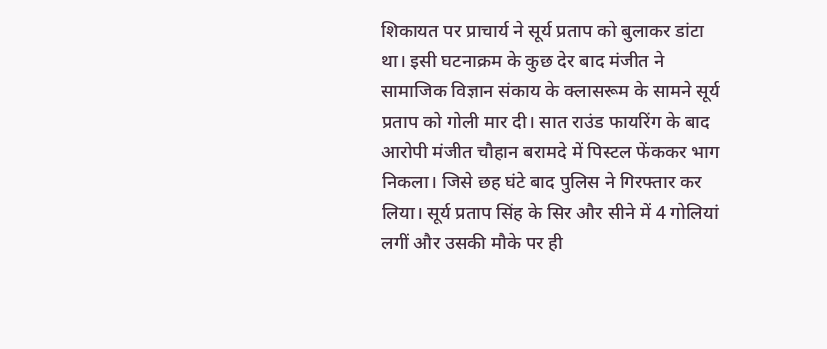शिकायत पर प्राचार्य ने सूर्य प्रताप को बुलाकर डांटा था। इसी घटनाक्रम के कुछ देर बाद मंजीत ने सामाजिक विज्ञान संकाय के क्लासरूम के सामने सूर्य प्रताप को गोली मार दी। सात राउंड फायरिंग के बाद आरोपी मंजीत चौहान बरामदे में पिस्टल फेंककर भाग निकला। जिसे छह घंटे बाद पुलिस ने गिरफ्तार कर लिया। सूर्य प्रताप सिंह के सिर और सीने में 4 गोलियां लगीं और उसकी मौके पर ही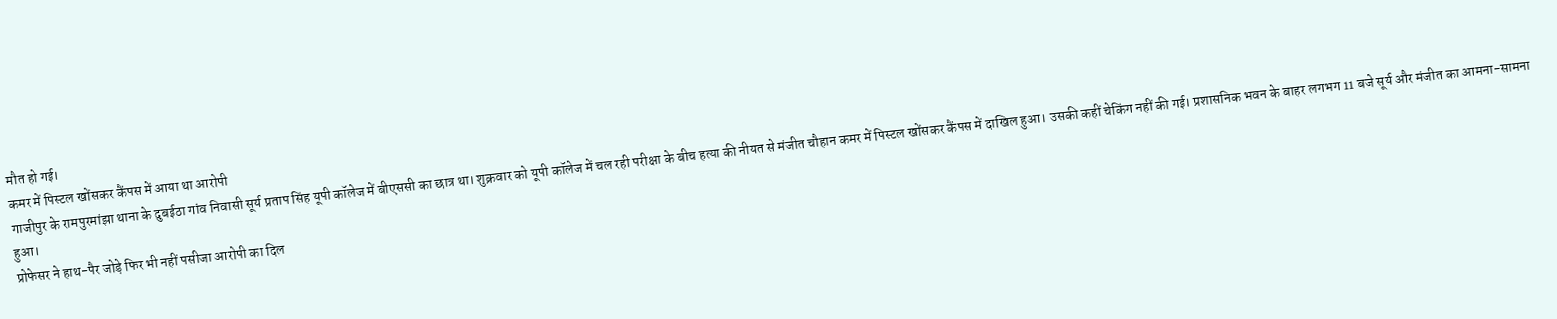मौत हो गई।
कमर में पिस्टल खोंसकर कैंपस में आया था आरोपी
गाजीपुर के रामपुरमांझा थाना के दुबईठा गांव निवासी सूर्य प्रताप सिंह यूपी कॉलेज में बीएससी का छात्र था। शुक्रवार को यूपी कॉलेज में चल रही परीक्षा के बीच हत्या की नीयत से मंजीत चौहान कमर में पिस्टल खोंसकर कैंपस में दाखिल हुआ। उसकी कहीं चेकिंग नहीं की गई। प्रशासनिक भवन के बाहर लगभग 11 बजे सूर्य और मंजीत का आमना-सामना हुआ।
प्रोफेसर ने हाथ-पैर जोड़े फिर भी नहीं पसीजा आरोपी का दिल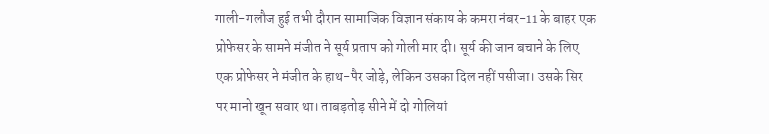गाली-गलौज हुई तभी दौरान सामाजिक विज्ञान संकाय के कमरा नंबर-11 के बाहर एक प्रोफेसर के सामने मंजीत ने सूर्य प्रताप को गोली मार दी। सूर्य की जान बचाने के लिए एक प्रोफेसर ने मंजीत के हाथ-पैर जोड़े, लेकिन उसका दिल नहीं पसीजा। उसके सिर पर मानो खून सवार था। ताबड़तोड़ सीने में दो गोलियां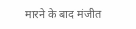मारने के बाद मंजीत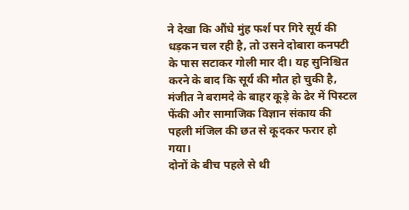ने देखा कि औंधे मुंह फर्श पर गिरे सूर्य की धड़कन चल रही है, तो उसने दोबारा कनपटी के पास सटाकर गोली मार दी। यह सुनिश्चित करने के बाद कि सूर्य की मौत हो चुकी है, मंजीत ने बरामदे के बाहर कूड़े के ढेर में पिस्टल फेंकी और सामाजिक विज्ञान संकाय की पहली मंजिल की छत से कूदकर फरार हो गया।
दोनों के बीच पहले से थी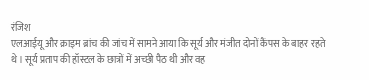रंजिश
एलआईयू और क्राइम ब्रांच की जांच में सामने आया कि सूर्य और मंजीत दोनों कैंपस के बाहर रहते थे। सूर्य प्रताप की हॉस्टल के छात्रों में अच्छी पैठ थी और वह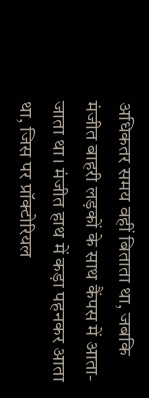अधिकतर समय वहीं बिताता था, जबकि मंजीत बाहरी लड़कों के साथ कैंपस में आता-जाता था। मंजीत हाथ में कड़ा पहनकर आता था, जिस पर प्रॉक्टोरियल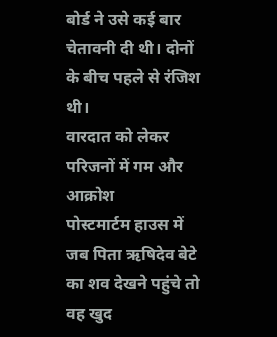बोर्ड ने उसे कई बार चेतावनी दी थी। दोनों के बीच पहले से रंजिश थी।
वारदात को लेकर परिजनों में गम और आक्रोश
पोस्टमार्टम हाउस में जब पिता ऋषिदेव बेटे का शव देखने पहुंचे तो वह खुद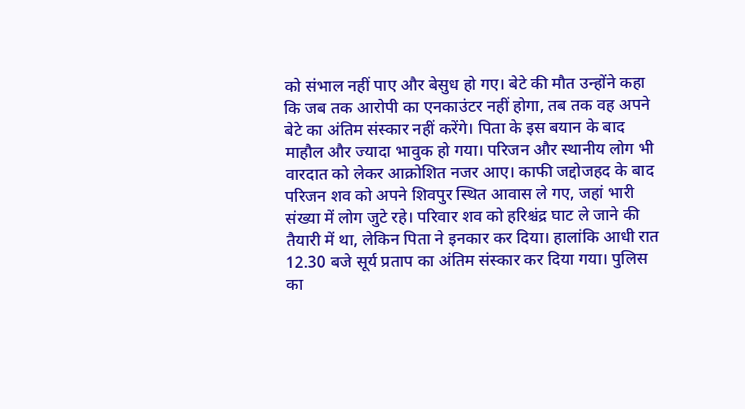को संभाल नहीं पाए और बेसुध हो गए। बेटे की मौत उन्होंने कहा कि जब तक आरोपी का एनकाउंटर नहीं होगा, तब तक वह अपने बेटे का अंतिम संस्कार नहीं करेंगे। पिता के इस बयान के बाद माहौल और ज्यादा भावुक हो गया। परिजन और स्थानीय लोग भी वारदात को लेकर आक्रोशित नजर आए। काफी जद्दोजहद के बाद परिजन शव को अपने शिवपुर स्थित आवास ले गए, जहां भारी संख्या में लोग जुटे रहे। परिवार शव को हरिश्चंद्र घाट ले जाने की तैयारी में था, लेकिन पिता ने इनकार कर दिया। हालांकि आधी रात 12.30 बजे सूर्य प्रताप का अंतिम संस्कार कर दिया गया। पुलिस का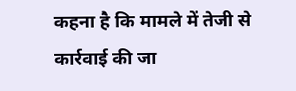कहना है कि मामले में तेजी से कार्रवाई की जा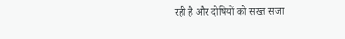रही है और दोषियों को सख्त सजा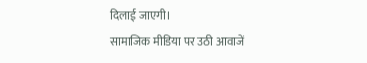दिलाई जाएगी।
सामाजिक मीडिया पर उठी आवाजें